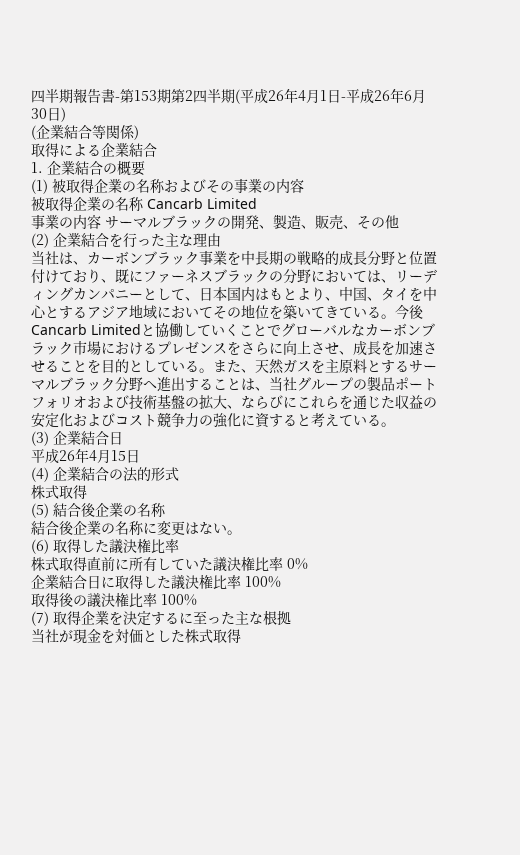四半期報告書-第153期第2四半期(平成26年4月1日-平成26年6月30日)
(企業結合等関係)
取得による企業結合
1. 企業結合の概要
(1) 被取得企業の名称およびその事業の内容
被取得企業の名称 Cancarb Limited
事業の内容 サーマルブラックの開発、製造、販売、その他
(2) 企業結合を行った主な理由
当社は、カーボンブラック事業を中長期の戦略的成長分野と位置付けており、既にファーネスブラックの分野においては、リーディングカンパニーとして、日本国内はもとより、中国、タイを中心とするアジア地域においてその地位を築いてきている。今後Cancarb Limitedと協働していくことでグローバルなカーボンブラック市場におけるプレゼンスをさらに向上させ、成長を加速させることを目的としている。また、天然ガスを主原料とするサーマルブラック分野へ進出することは、当社グループの製品ポートフォリオおよび技術基盤の拡大、ならびにこれらを通じた収益の安定化およびコスト競争力の強化に資すると考えている。
(3) 企業結合日
平成26年4月15日
(4) 企業結合の法的形式
株式取得
(5) 結合後企業の名称
結合後企業の名称に変更はない。
(6) 取得した議決権比率
株式取得直前に所有していた議決権比率 0%
企業結合日に取得した議決権比率 100%
取得後の議決権比率 100%
(7) 取得企業を決定するに至った主な根拠
当社が現金を対価とした株式取得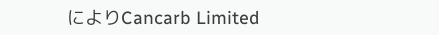によりCancarb Limited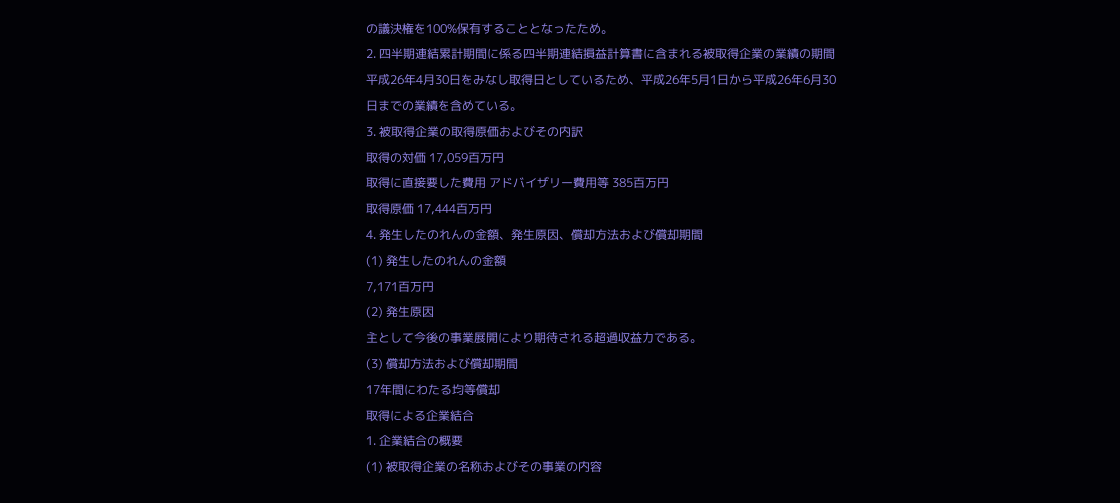の議決権を100%保有することとなったため。
2. 四半期連結累計期間に係る四半期連結損益計算書に含まれる被取得企業の業績の期間
平成26年4月30日をみなし取得日としているため、平成26年5月1日から平成26年6月30日までの業績を含めている。
3. 被取得企業の取得原価およびその内訳
取得の対価 17,059百万円
取得に直接要した費用 アドバイザリー費用等 385百万円
取得原価 17,444百万円
4. 発生したのれんの金額、発生原因、償却方法および償却期間
(1) 発生したのれんの金額
7,171百万円
(2) 発生原因
主として今後の事業展開により期待される超過収益力である。
(3) 償却方法および償却期間
17年間にわたる均等償却
取得による企業結合
1. 企業結合の概要
(1) 被取得企業の名称およびその事業の内容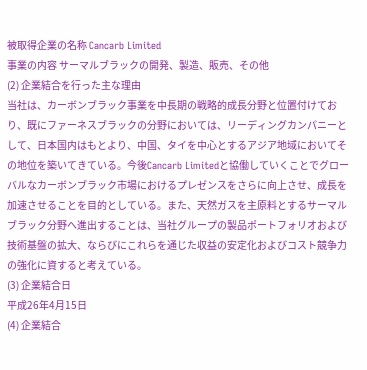被取得企業の名称 Cancarb Limited
事業の内容 サーマルブラックの開発、製造、販売、その他
(2) 企業結合を行った主な理由
当社は、カーボンブラック事業を中長期の戦略的成長分野と位置付けており、既にファーネスブラックの分野においては、リーディングカンパニーとして、日本国内はもとより、中国、タイを中心とするアジア地域においてその地位を築いてきている。今後Cancarb Limitedと協働していくことでグローバルなカーボンブラック市場におけるプレゼンスをさらに向上させ、成長を加速させることを目的としている。また、天然ガスを主原料とするサーマルブラック分野へ進出することは、当社グループの製品ポートフォリオおよび技術基盤の拡大、ならびにこれらを通じた収益の安定化およびコスト競争力の強化に資すると考えている。
(3) 企業結合日
平成26年4月15日
(4) 企業結合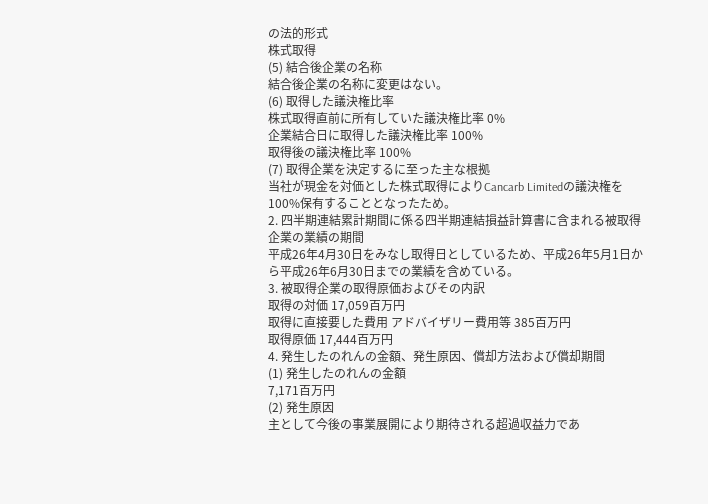の法的形式
株式取得
(5) 結合後企業の名称
結合後企業の名称に変更はない。
(6) 取得した議決権比率
株式取得直前に所有していた議決権比率 0%
企業結合日に取得した議決権比率 100%
取得後の議決権比率 100%
(7) 取得企業を決定するに至った主な根拠
当社が現金を対価とした株式取得によりCancarb Limitedの議決権を100%保有することとなったため。
2. 四半期連結累計期間に係る四半期連結損益計算書に含まれる被取得企業の業績の期間
平成26年4月30日をみなし取得日としているため、平成26年5月1日から平成26年6月30日までの業績を含めている。
3. 被取得企業の取得原価およびその内訳
取得の対価 17,059百万円
取得に直接要した費用 アドバイザリー費用等 385百万円
取得原価 17,444百万円
4. 発生したのれんの金額、発生原因、償却方法および償却期間
(1) 発生したのれんの金額
7,171百万円
(2) 発生原因
主として今後の事業展開により期待される超過収益力であ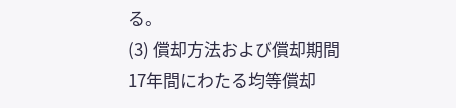る。
(3) 償却方法および償却期間
17年間にわたる均等償却